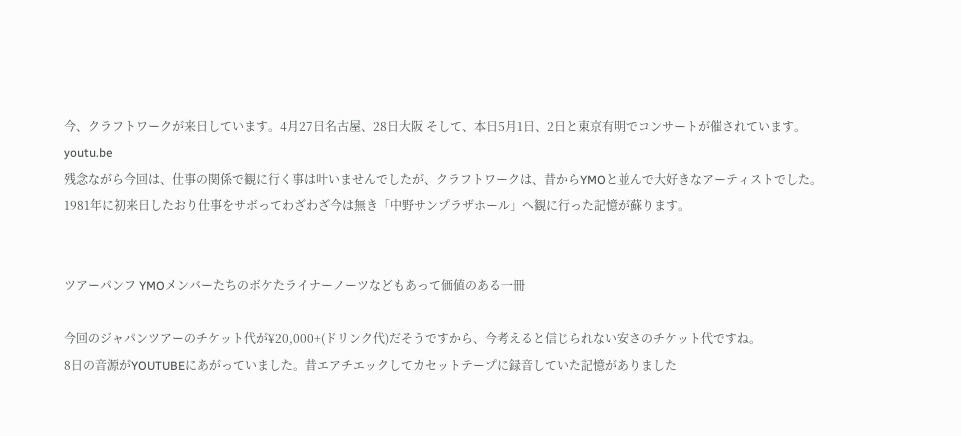今、クラフトワークが来日しています。4月27日名古屋、28日大阪 そして、本日5月1日、2日と東京有明でコンサートが催されています。
youtu.be
残念ながら今回は、仕事の関係で観に行く事は叶いませんでしたが、クラフトワークは、昔からYMOと並んで大好きなアーティストでした。
1981年に初来日したおり仕事をサボってわざわざ今は無き「中野サンプラザホール」へ観に行った記憶が蘇ります。


ツアーパンフ YMOメンバーたちのボケたライナーノーツなどもあって価値のある一冊

今回のジャパンツアーのチケット代が¥20,000+(ドリンク代)だそうですから、今考えると信じられない安さのチケット代ですね。
8日の音源がYOUTUBEにあがっていました。昔エアチエックしてカセットテープに録音していた記憶がありました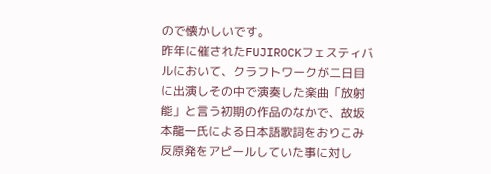ので懐かしいです。
昨年に催されたFUJIROCKフェスティバルにおいて、クラフトワークが二日目に出演しその中で演奏した楽曲「放射能」と言う初期の作品のなかで、故坂本龍一氏による日本語歌詞をおりこみ反原発をアピールしていた事に対し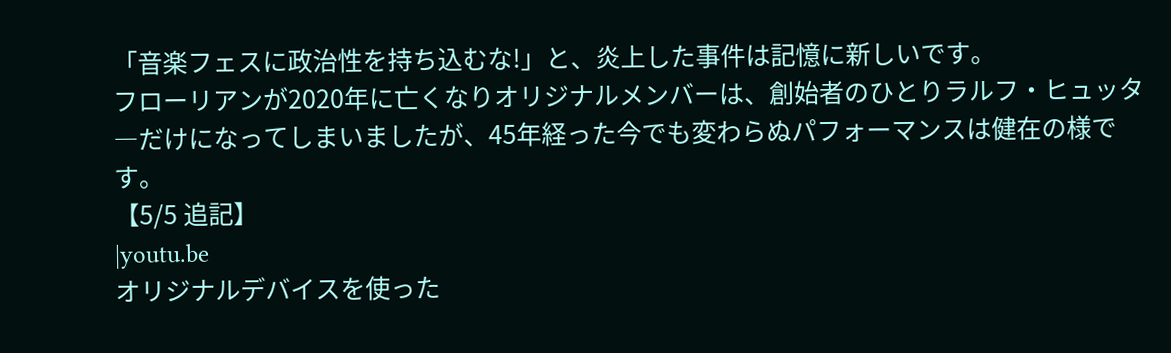「音楽フェスに政治性を持ち込むな!」と、炎上した事件は記憶に新しいです。
フローリアンが2020年に亡くなりオリジナルメンバーは、創始者のひとりラルフ・ヒュッタ―だけになってしまいましたが、45年経った今でも変わらぬパフォーマンスは健在の様です。
【5/5 追記】
|youtu.be
オリジナルデバイスを使った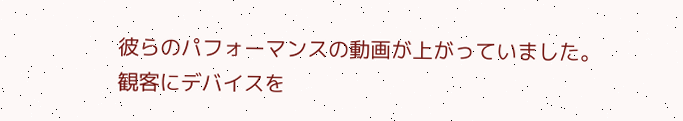彼らのパフォーマンスの動画が上がっていました。
観客にデバイスを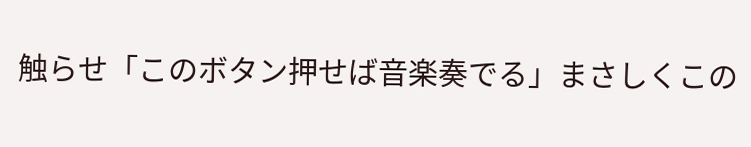触らせ「このボタン押せば音楽奏でる」まさしくこの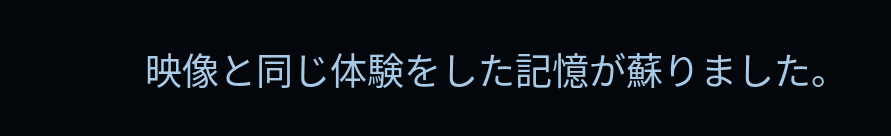映像と同じ体験をした記憶が蘇りました。